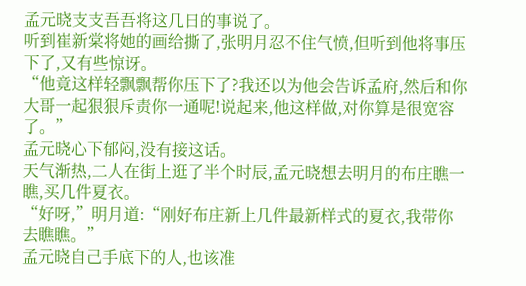孟元晓支支吾吾将这几日的事说了。
听到崔新棠将她的画给撕了,张明月忍不住气愤,但听到他将事压下了,又有些惊讶。
“他竟这样轻飘飘帮你压下了?我还以为他会告诉孟府,然后和你大哥一起狠狠斥责你一通呢!说起来,他这样做,对你算是很宽容了。”
孟元晓心下郁闷,没有接这话。
天气渐热,二人在街上逛了半个时辰,孟元晓想去明月的布庄瞧一瞧,买几件夏衣。
“好呀,”明月道:“刚好布庄新上几件最新样式的夏衣,我带你去瞧瞧。”
孟元晓自己手底下的人,也该准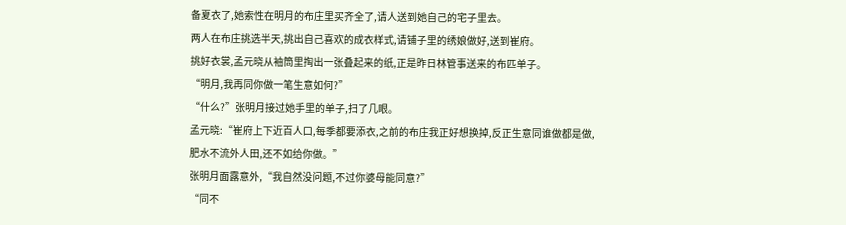备夏衣了,她索性在明月的布庄里买齐全了,请人送到她自己的宅子里去。
两人在布庄挑选半天,挑出自己喜欢的成衣样式,请铺子里的绣娘做好,送到崔府。
挑好衣裳,孟元晓从袖筒里掏出一张叠起来的纸,正是昨日林管事送来的布匹单子。
“明月,我再同你做一笔生意如何?”
“什么?”张明月接过她手里的单子,扫了几眼。
孟元晓:“崔府上下近百人口,每季都要添衣,之前的布庄我正好想换掉,反正生意同谁做都是做,肥水不流外人田,还不如给你做。”
张明月面露意外,“我自然没问题,不过你婆母能同意?”
“同不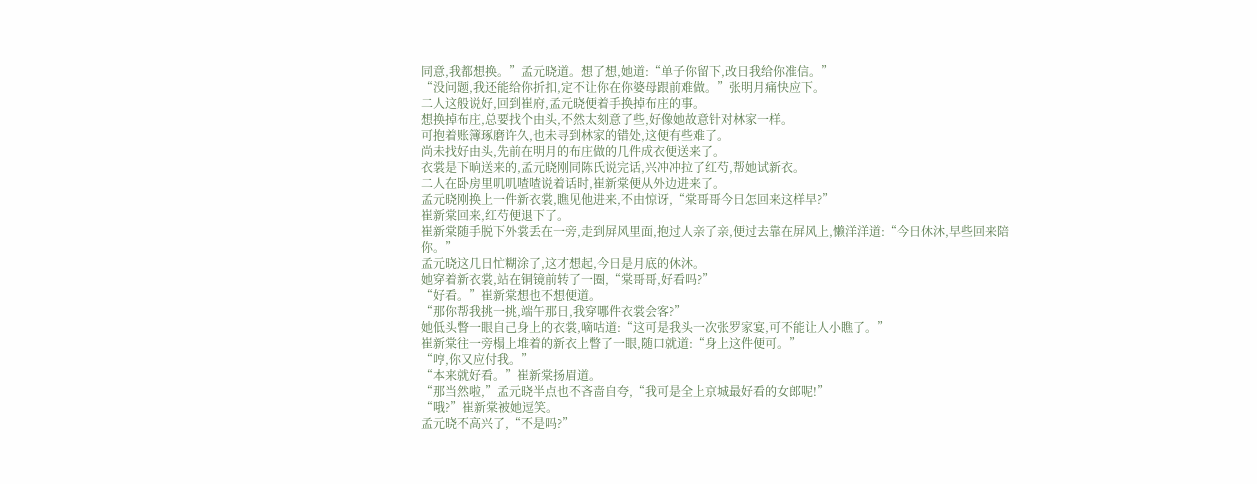同意,我都想换。”孟元晓道。想了想,她道:“单子你留下,改日我给你准信。”
“没问题,我还能给你折扣,定不让你在你婆母跟前难做。”张明月痛快应下。
二人这般说好,回到崔府,孟元晓便着手换掉布庄的事。
想换掉布庄,总要找个由头,不然太刻意了些,好像她故意针对林家一样。
可抱着账簿琢磨许久,也未寻到林家的错处,这便有些难了。
尚未找好由头,先前在明月的布庄做的几件成衣便送来了。
衣裳是下晌送来的,孟元晓刚同陈氏说完话,兴冲冲拉了红芍,帮她试新衣。
二人在卧房里叽叽喳喳说着话时,崔新棠便从外边进来了。
孟元晓刚换上一件新衣裳,瞧见他进来,不由惊讶,“棠哥哥今日怎回来这样早?”
崔新棠回来,红芍便退下了。
崔新棠随手脱下外裳丢在一旁,走到屏风里面,抱过人亲了亲,便过去靠在屏风上,懒洋洋道:“今日休沐,早些回来陪你。”
孟元晓这几日忙糊涂了,这才想起,今日是月底的休沐。
她穿着新衣裳,站在铜镜前转了一圈,“棠哥哥,好看吗?”
“好看。”崔新棠想也不想便道。
“那你帮我挑一挑,端午那日,我穿哪件衣裳会客?”
她低头瞥一眼自己身上的衣裳,嘀咕道:“这可是我头一次张罗家宴,可不能让人小瞧了。”
崔新棠往一旁榻上堆着的新衣上瞥了一眼,随口就道:“身上这件便可。”
“哼,你又应付我。”
“本来就好看。”崔新棠扬眉道。
“那当然啦,”孟元晓半点也不吝啬自夸,“我可是全上京城最好看的女郎呢!”
“哦?”崔新棠被她逗笑。
孟元晓不高兴了,“不是吗?”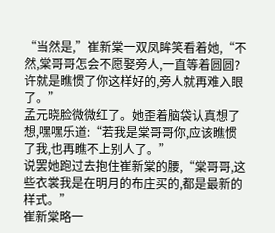“当然是,”崔新棠一双凤眸笑看着她,“不然,棠哥哥怎会不愿娶旁人,一直等着圆圆?许就是瞧惯了你这样好的,旁人就再难入眼了。”
孟元晓脸微微红了。她歪着脑袋认真想了想,嘿嘿乐道:“若我是棠哥哥你,应该瞧惯了我,也再瞧不上别人了。”
说罢她跑过去抱住崔新棠的腰,“棠哥哥,这些衣裳我是在明月的布庄买的,都是最新的样式。”
崔新棠略一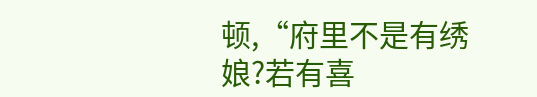顿,“府里不是有绣娘?若有喜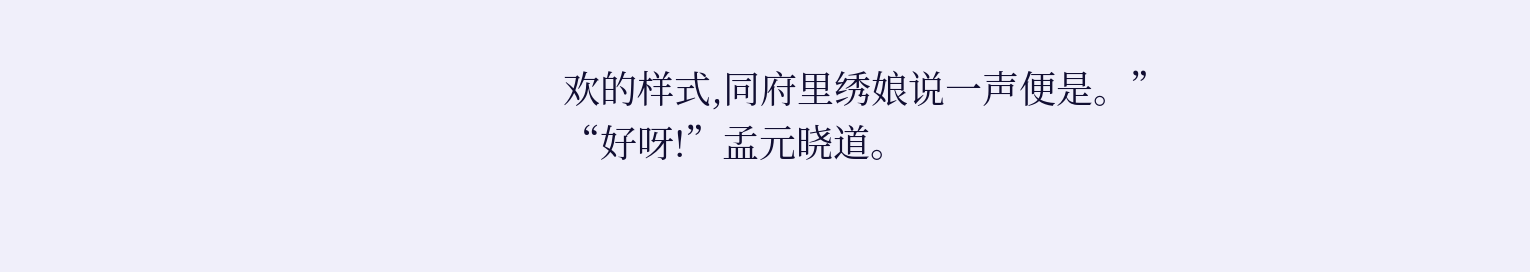欢的样式,同府里绣娘说一声便是。”
“好呀!”孟元晓道。